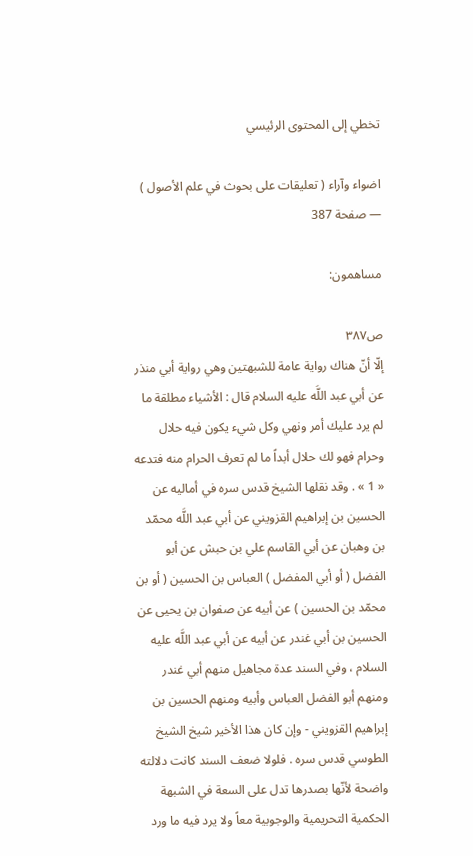تخطي إلى المحتوى الرئيسي

اضواء وآراء ( تعليقات على بحوث في علم الأصول ) — صفحة 387

مساهمون:

ص٣٨٧
إلّا أنّ هناك رواية عامة للشبهتين وهي رواية أبي منذر عن أبي عبد اللَّه عليه السلام قال : الأشياء مطلقة ما لم يرد عليك أمر ونهي وكل شيء يكون فيه حلال وحرام فهو لك حلال أبداً ما لم تعرف الحرام منه فتدعه « 1 » . وقد نقلها الشيخ قدس سره في أماليه عن الحسين بن إبراهيم القزويني عن أبي عبد اللَّه محمّد بن وهبان عن أبي القاسم علي بن حبش عن أبو الفضل ( أو أبي المفضل ) العباس بن الحسين ( أو بن محمّد بن الحسين ) عن أبيه عن صفوان بن يحيى عن الحسين بن أبي غندر عن أبيه عن أبي عبد اللَّه عليه السلام ، وفي السند عدة مجاهيل منهم أبي غندر ومنهم أبو الفضل العباس وأبيه ومنهم الحسين بن إبراهيم القزويني - وإن كان هذا الأخير شيخ الشيخ الطوسي قدس سره . فلولا ضعف السند كانت دلالته واضحة لأنّها بصدرها تدل على السعة في الشبهة الحكمية التحريمية والوجوبية معاً ولا يرد فيه ما ورد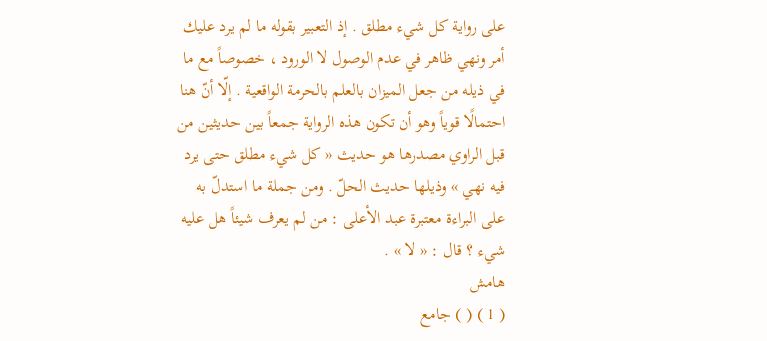على رواية كل شيء مطلق . إذ التعبير بقوله ما لم يرد عليك أمر ونهي ظاهر في عدم الوصول لا الورود ، خصوصاً مع ما في ذيله من جعل الميزان بالعلم بالحرمة الواقعية . إلّا أنّ هنا احتمالًا قوياً وهو أن تكون هذه الرواية جمعاً بين حديثين من قبل الراوي مصدرها هو حديث « كل شيء مطلق حتى يرد فيه نهي » وذيلها حديث الحلّ . ومن جملة ما استدلّ به على البراءة معتبرة عبد الأعلى : من لم يعرف شيئاً هل عليه شيء ؟ قال : « لا » .
هامش
( 1 ) ( ) جامع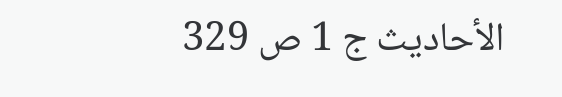الأحاديث ج 1 ص 329